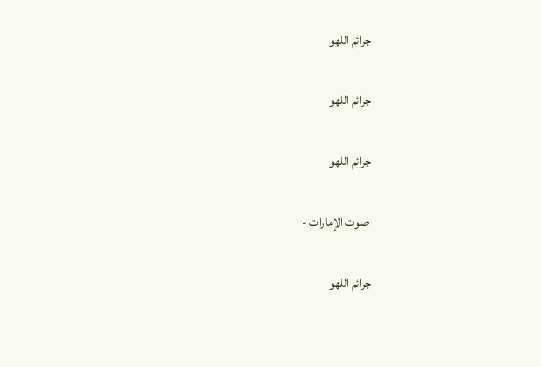جرائم اللهو

جرائم اللهو

جرائم اللهو

 صوت الإمارات -

جرائم اللهو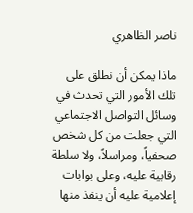ناصر الظاهري

ماذا يمكن أن نطلق على تلك الأمور التي تحدث في وسائل التواصل الاجتماعي التي جعلت من كل شخص صحفياً، ومراسلاً، ولا سلطة رقابية عليه، وعلى بوابات إعلامية عليه أن ينفذ منها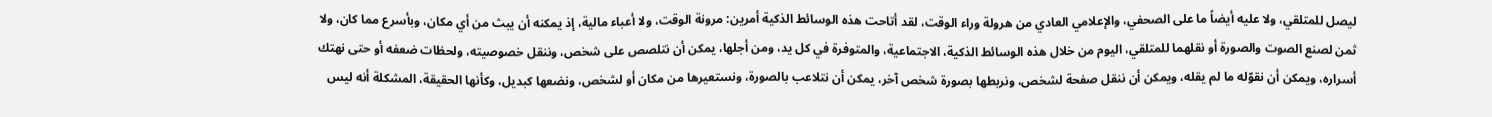ليصل للمتلقي، ولا عليه أيضاً ما على الصحفي، والإعلامي العادي من هرولة وراء الوقت، لقد أتاحت هذه الوسائط الذكية أمرين: مرونة الوقت، ولا أعباء مالية، إذ يمكنه أن يبث من أي مكان، وبأسرع مما كان، ولا ثمن لصنع الصوت والصورة أو نقلهما للمتلقي، اليوم من خلال هذه الوسائط الذكية، الاجتماعية، والمتوفرة في كل يد، ومن أجلها، يمكن أن نتلصص على شخص، وننقل خصوصيته، ولحظات ضعفه أو حتى نهتك أسراره، ويمكن أن نقوّله ما لم يقله، ويمكن أن ننقل صفحة لشخص، ونربطها بصورة شخص آخر، يمكن أن نتلاعب بالصورة، ونستعيرها من مكان أو لشخص، ونضعها كبديل، وكأنها الحقيقة، المشكلة أنه ليس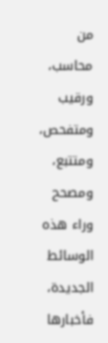من محاسب، ورقيب ومتفحص، ومتتبع، ومصحح وراء هذه الوسائط الجديدة، فأخبارها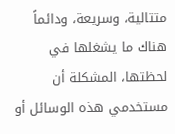متتالية، وسريعة، ودائماً هناك ما يشغلها في لحظتها، المشكلة أن مستخدمي هذه الوسائل أو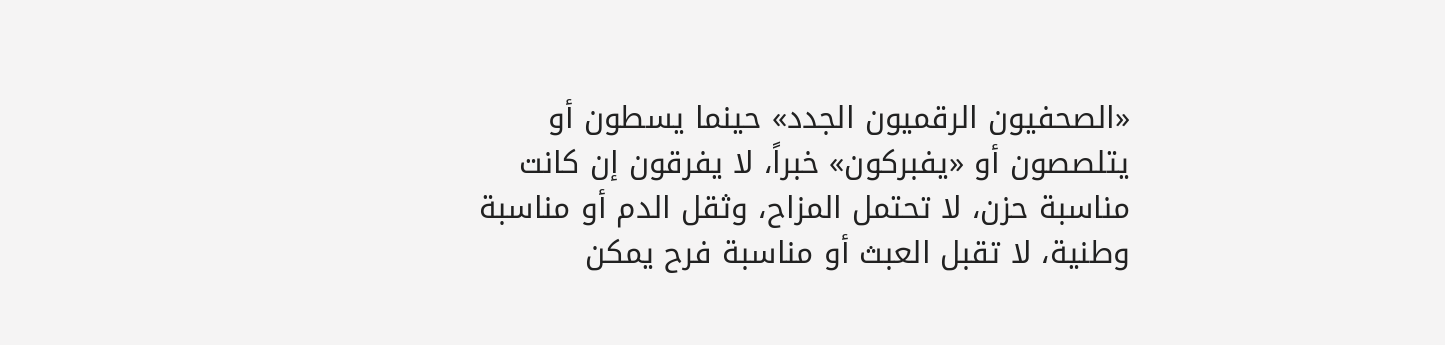«الصحفيون الرقميون الجدد» حينما يسطون أو يتلصصون أو «يفبركون» خبراً، لا يفرقون إن كانت مناسبة حزن، لا تحتمل المزاح، وثقل الدم أو مناسبة وطنية، لا تقبل العبث أو مناسبة فرح يمكن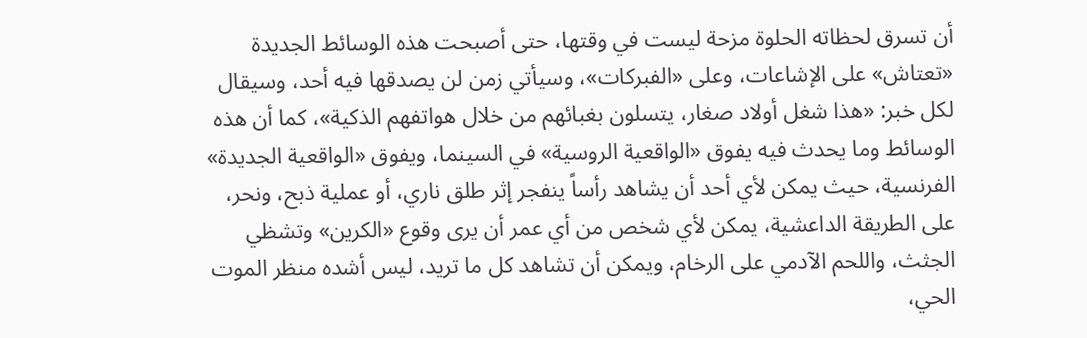أن تسرق لحظاته الحلوة مزحة ليست في وقتها، حتى أصبحت هذه الوسائط الجديدة «تعتاش» على الإشاعات، وعلى «الفبركات»، وسيأتي زمن لن يصدقها فيه أحد، وسيقال لكل خبر: «هذا شغل أولاد صغار، يتسلون بغبائهم من خلال هواتفهم الذكية»، كما أن هذه الوسائط وما يحدث فيه يفوق «الواقعية الروسية» في السينما، ويفوق «الواقعية الجديدة» الفرنسية، حيث يمكن لأي أحد أن يشاهد رأساً ينفجر إثر طلق ناري، أو عملية ذبح، ونحر، على الطريقة الداعشية، يمكن لأي شخص من أي عمر أن يرى وقوع «الكرين» وتشظي الجثث، واللحم الآدمي على الرخام، ويمكن أن تشاهد كل ما تريد، ليس أشده منظر الموت الحي،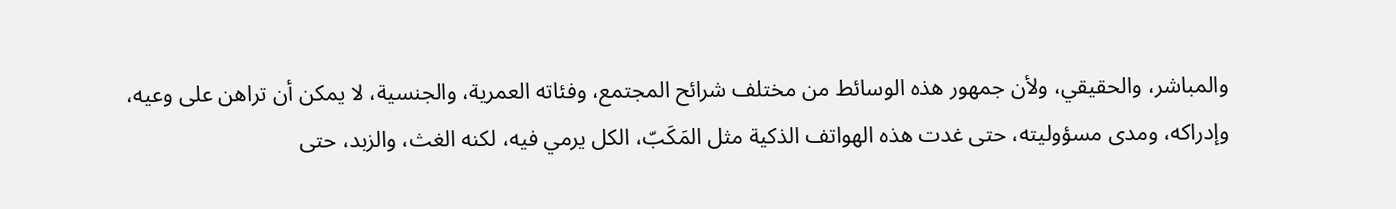والمباشر، والحقيقي، ولأن جمهور هذه الوسائط من مختلف شرائح المجتمع، وفئاته العمرية، والجنسية، لا يمكن أن تراهن على وعيه، وإدراكه، ومدى مسؤوليته، حتى غدت هذه الهواتف الذكية مثل المَكَبّ، الكل يرمي فيه، لكنه الغث، والزبد، حتى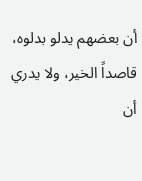أن بعضهم يدلو بدلوه، قاصداً الخير، ولا يدري أن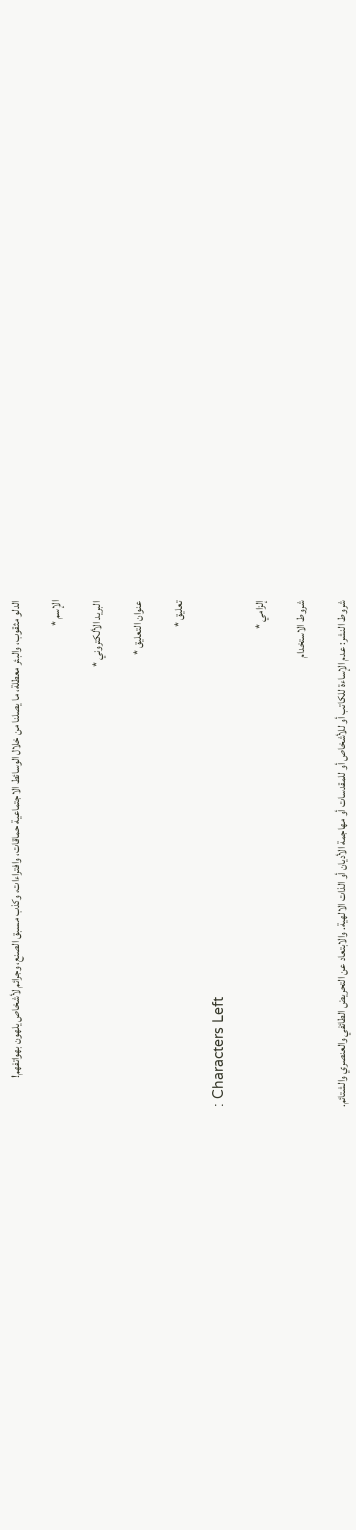الدلو مثقوب، والبئر معطلة، ما يصلنا من خلال الوسائط الاجتماعية حماقات، وافتراءات، وكذب مسبق الصنع، وجرائم لأشخاص يلهون بهواتفهم!

الإسم *

البريد الألكتروني *

عنوان التعليق *

تعليق *

: Characters Left

إلزامي *

شروط الاستخدام

شروط النشر: عدم الإساءة للكاتب أو للأشخاص أو للمقدسات أو مهاجمة الأديان أو الذات الالهية. والابتعاد عن التحريض الطائفي والعنصري والشتائم.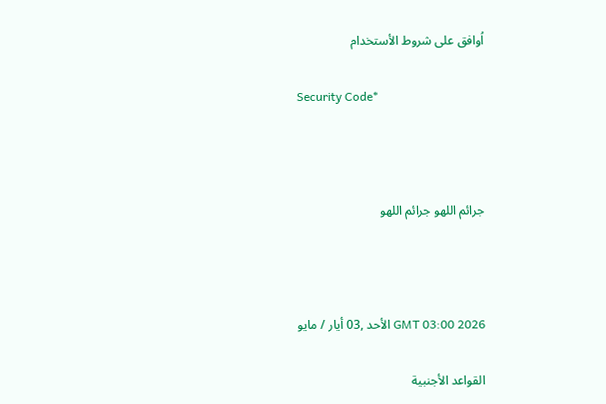اُوافق على شروط الأستخدام

Security Code*



جرائم اللهو جرائم اللهو



GMT 03:00 2026 الأحد ,03 أيار / مايو

القواعد الأجنبية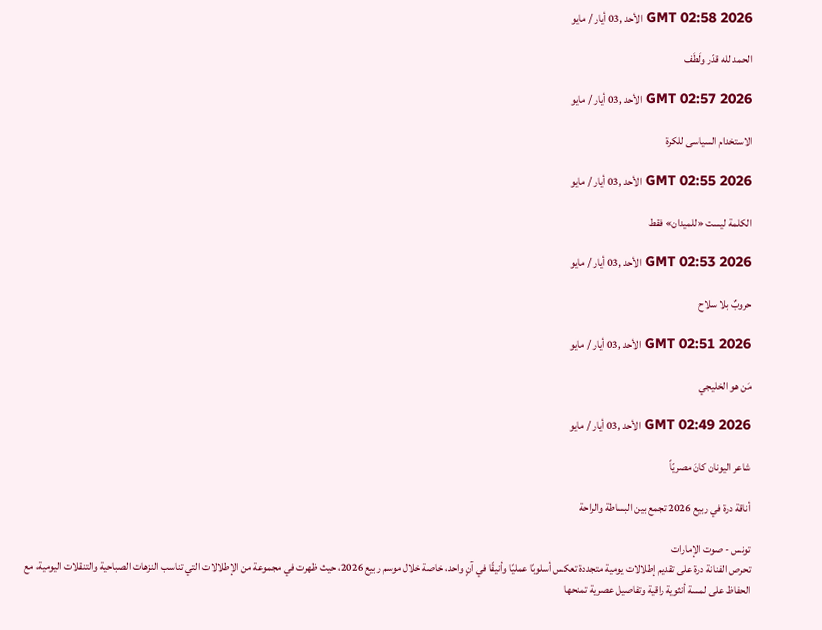GMT 02:58 2026 الأحد ,03 أيار / مايو

الحمد لله قدّر ولَطَف

GMT 02:57 2026 الأحد ,03 أيار / مايو

الاستخدام السياسى للكرة

GMT 02:55 2026 الأحد ,03 أيار / مايو

الكلمة ليست «للميدان» فقط

GMT 02:53 2026 الأحد ,03 أيار / مايو

حروبٌ بلا سلاح

GMT 02:51 2026 الأحد ,03 أيار / مايو

مَن هو الخليجي

GMT 02:49 2026 الأحد ,03 أيار / مايو

شاعر اليونان كانَ مصريّاً

أناقة درة في ربيع 2026 تجمع بين البساطة والراحة

تونس - صوت الإمارات
تحرص الفنانة درة على تقديم إطلالات يومية متجددة تعكس أسلوبًا عمليًا وأنيقًا في آنٍ واحد، خاصة خلال موسم ربيع 2026، حيث ظهرت في مجموعة من الإطلالات التي تناسب النزهات الصباحية والتنقلات اليومية، مع الحفاظ على لمسة أنثوية راقية وتفاصيل عصرية تمنحها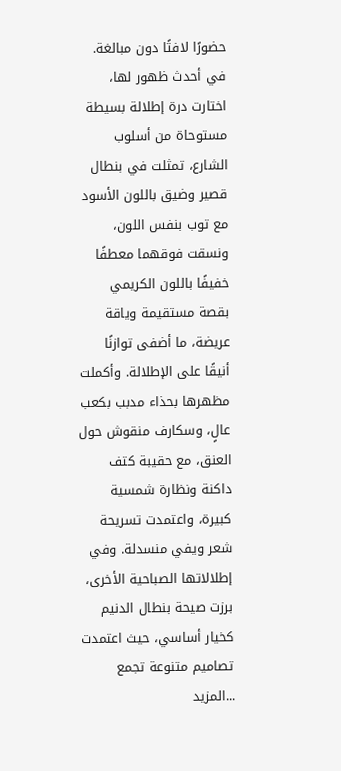حضورًا لافتًا دون مبالغة. في أحدث ظهور لها، اختارت درة إطلالة بسيطة مستوحاة من أسلوب الشارع، تمثلت في بنطال قصير وضيق باللون الأسود مع توب بنفس اللون، ونسقت فوقهما معطفًا خفيفًا باللون الكريمي بقصة مستقيمة وياقة عريضة، ما أضفى توازنًا أنيقًا على الإطلالة. وأكملت مظهرها بحذاء مدبب بكعب عالٍ، وسكارف منقوش حول العنق، مع حقيبة كتف داكنة ونظارة شمسية كبيرة، واعتمدت تسريحة شعر ويفي منسدلة. وفي إطلالاتها الصباحية الأخرى، برزت صيحة بنطال الدنيم كخيار أساسي، حيث اعتمدت تصاميم متنوعة تجمع ...المزيد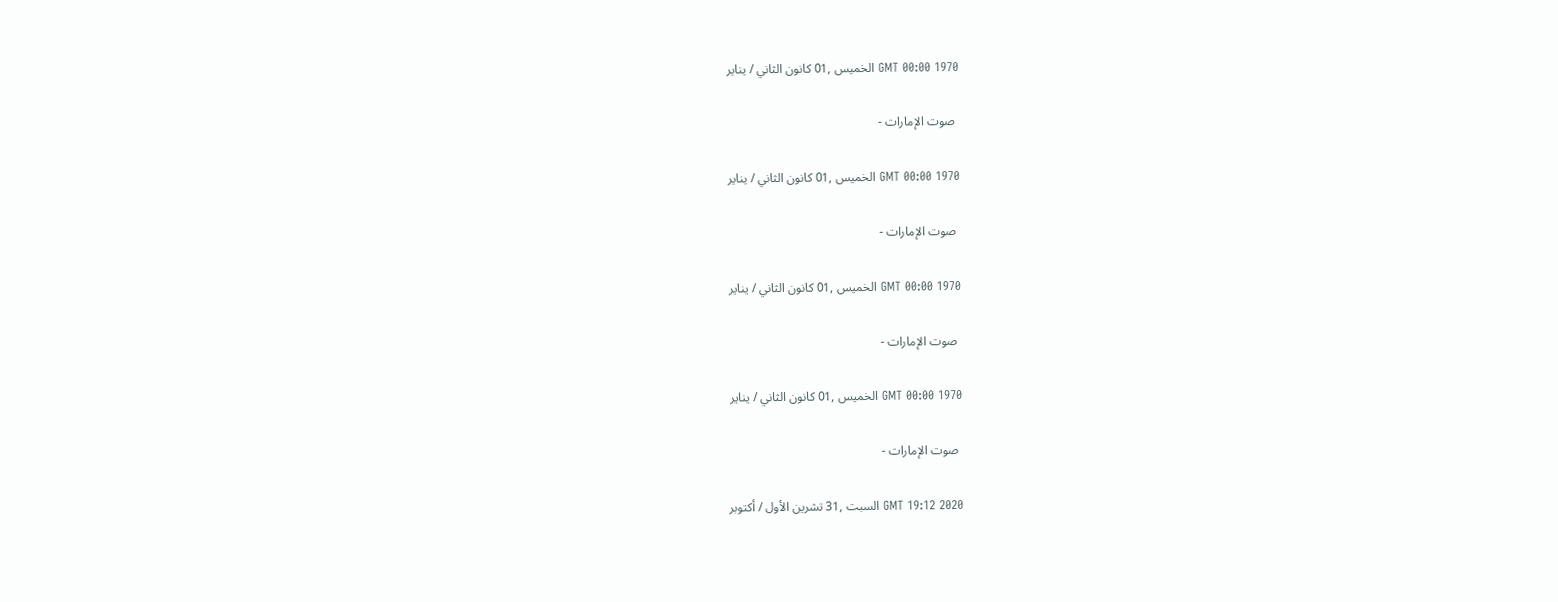GMT 00:00 1970 الخميس ,01 كانون الثاني / يناير

 صوت الإمارات -

GMT 00:00 1970 الخميس ,01 كانون الثاني / يناير

 صوت الإمارات -

GMT 00:00 1970 الخميس ,01 كانون الثاني / يناير

 صوت الإمارات -

GMT 00:00 1970 الخميس ,01 كانون الثاني / يناير

 صوت الإمارات -

GMT 19:12 2020 السبت ,31 تشرين الأول / أكتوبر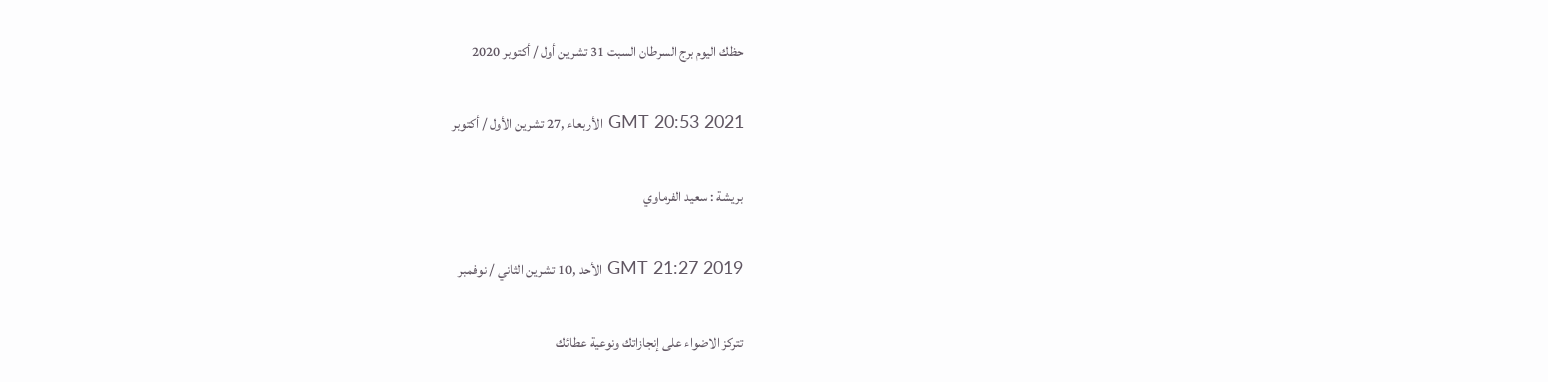حظك اليوم برج السرطان السبت 31 تشرين أول / أكتوبر 2020

GMT 20:53 2021 الأربعاء ,27 تشرين الأول / أكتوبر

بريشة : سعيد الفرماوي

GMT 21:27 2019 الأحد ,10 تشرين الثاني / نوفمبر

تتركز الاضواء على إنجازاتك ونوعية عطائك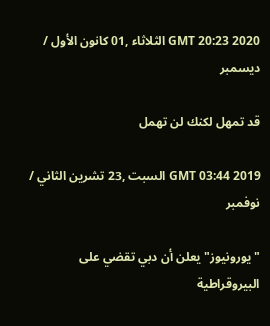GMT 20:23 2020 الثلاثاء ,01 كانون الأول / ديسمبر

قد تمهل لكنك لن تهمل

GMT 03:44 2019 السبت ,23 تشرين الثاني / نوفمبر

"يورونيوز" يعلن أن دبي تقضي على البيروقراطية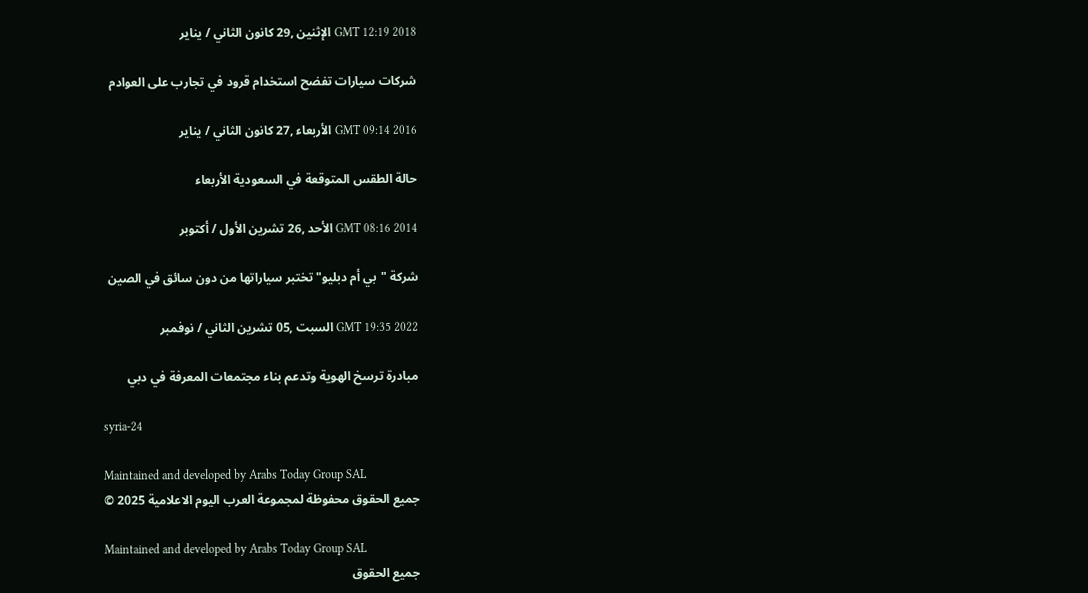GMT 12:19 2018 الإثنين ,29 كانون الثاني / يناير

شركات سيارات تفضح استخدام قرود في تجارب على العوادم

GMT 09:14 2016 الأربعاء ,27 كانون الثاني / يناير

حالة الطقس المتوقعة في السعودية الأربعاء

GMT 08:16 2014 الأحد ,26 تشرين الأول / أكتوبر

شركة "بي أم دبليو" تختبر سياراتها من دون سائق في الصين

GMT 19:35 2022 السبت ,05 تشرين الثاني / نوفمبر

مبادرة ترسخ الهوية وتدعم بناء مجتمعات المعرفة في دبي

syria-24

Maintained and developed by Arabs Today Group SAL
جميع الحقوق محفوظة لمجموعة العرب اليوم الاعلامية 2025 ©

Maintained and developed by Arabs Today Group SAL
جميع الحقوق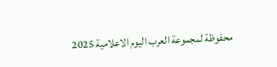محفوظة لمجموعة العرب اليوم الاعلامية 2025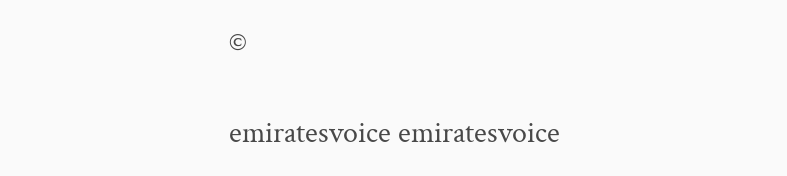©

emiratesvoice emiratesvoice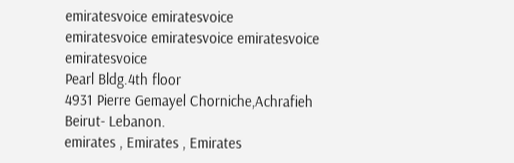emiratesvoice emiratesvoice
emiratesvoice emiratesvoice emiratesvoice
emiratesvoice
Pearl Bldg.4th floor
4931 Pierre Gemayel Chorniche,Achrafieh
Beirut- Lebanon.
emirates , Emirates , Emirates